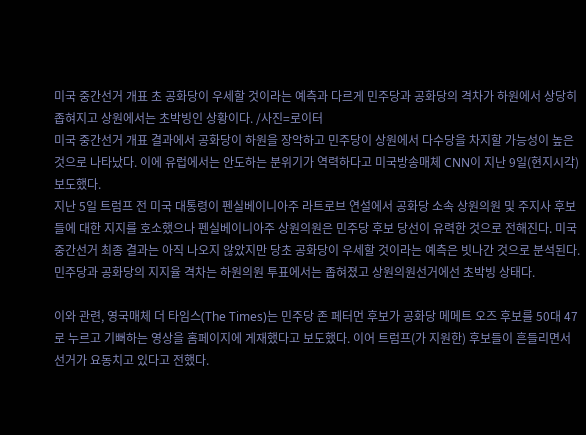미국 중간선거 개표 초 공화당이 우세할 것이라는 예측과 다르게 민주당과 공화당의 격차가 하원에서 상당히 좁혀지고 상원에서는 초박빙인 상황이다. /사진=로이터
미국 중간선거 개표 결과에서 공화당이 하원을 장악하고 민주당이 상원에서 다수당을 차지할 가능성이 높은 것으로 나타났다. 이에 유럽에서는 안도하는 분위기가 역력하다고 미국방송매체 CNN이 지난 9일(현지시각) 보도했다.
지난 5일 트럼프 전 미국 대통령이 펜실베이니아주 라트로브 연설에서 공화당 소속 상원의원 및 주지사 후보들에 대한 지지를 호소했으나 펜실베이니아주 상원의원은 민주당 후보 당선이 유력한 것으로 전해진다. 미국 중간선거 최종 결과는 아직 나오지 않았지만 당초 공화당이 우세할 것이라는 예측은 빗나간 것으로 분석된다. 민주당과 공화당의 지지율 격차는 하원의원 투표에서는 좁혀졌고 상원의원선거에선 초박빙 상태다.

이와 관련, 영국매체 더 타임스(The Times)는 민주당 존 페터먼 후보가 공화당 메메트 오즈 후보를 50대 47로 누르고 기뻐하는 영상을 홈페이지에 게재했다고 보도했다. 이어 트럼프(가 지원한) 후보들이 흔들리면서 선거가 요동치고 있다고 전했다.